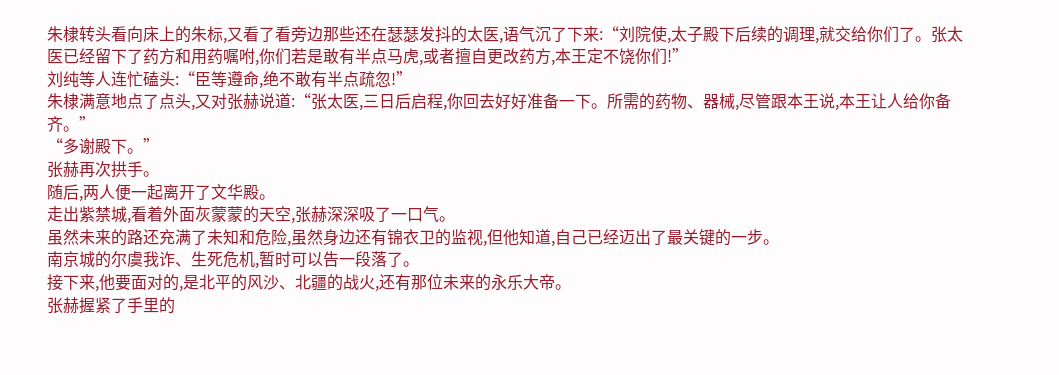朱棣转头看向床上的朱标,又看了看旁边那些还在瑟瑟发抖的太医,语气沉了下来:“刘院使,太子殿下后续的调理,就交给你们了。张太医已经留下了药方和用药嘱咐,你们若是敢有半点马虎,或者擅自更改药方,本王定不饶你们!”
刘纯等人连忙磕头:“臣等遵命,绝不敢有半点疏忽!”
朱棣满意地点了点头,又对张赫说道:“张太医,三日后启程,你回去好好准备一下。所需的药物、器械,尽管跟本王说,本王让人给你备齐。”
“多谢殿下。”
张赫再次拱手。
随后,两人便一起离开了文华殿。
走出紫禁城,看着外面灰蒙蒙的天空,张赫深深吸了一口气。
虽然未来的路还充满了未知和危险,虽然身边还有锦衣卫的监视,但他知道,自己已经迈出了最关键的一步。
南京城的尔虞我诈、生死危机,暂时可以告一段落了。
接下来,他要面对的,是北平的风沙、北疆的战火,还有那位未来的永乐大帝。
张赫握紧了手里的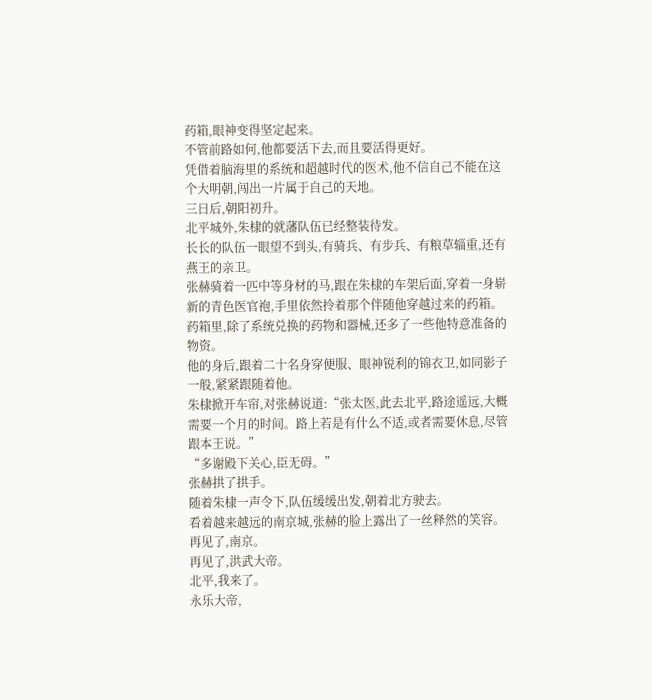药箱,眼神变得坚定起来。
不管前路如何,他都要活下去,而且要活得更好。
凭借着脑海里的系统和超越时代的医术,他不信自己不能在这个大明朝,闯出一片属于自己的天地。
三日后,朝阳初升。
北平城外,朱棣的就藩队伍已经整装待发。
长长的队伍一眼望不到头,有骑兵、有步兵、有粮草辎重,还有燕王的亲卫。
张赫骑着一匹中等身材的马,跟在朱棣的车架后面,穿着一身崭新的青色医官袍,手里依然拎着那个伴随他穿越过来的药箱。
药箱里,除了系统兑换的药物和器械,还多了一些他特意准备的物资。
他的身后,跟着二十名身穿便服、眼神锐利的锦衣卫,如同影子一般,紧紧跟随着他。
朱棣掀开车帘,对张赫说道:“张太医,此去北平,路途遥远,大概需要一个月的时间。路上若是有什么不适,或者需要休息,尽管跟本王说。”
“多谢殿下关心,臣无碍。”
张赫拱了拱手。
随着朱棣一声令下,队伍缓缓出发,朝着北方驶去。
看着越来越远的南京城,张赫的脸上露出了一丝释然的笑容。
再见了,南京。
再见了,洪武大帝。
北平,我来了。
永乐大帝,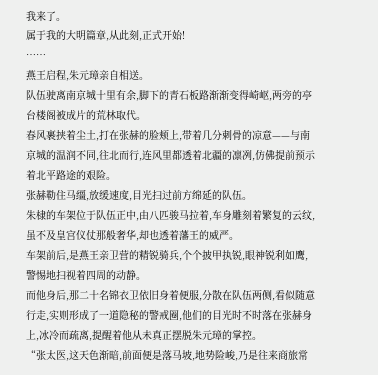我来了。
属于我的大明篇章,从此刻,正式开始!
……
燕王启程,朱元璋亲自相送。
队伍驶离南京城十里有余,脚下的青石板路渐渐变得崎岖,两旁的亭台楼阁被成片的荒林取代。
春风裹挟着尘土,打在张赫的脸颊上,带着几分刺骨的凉意——与南京城的温润不同,往北而行,连风里都透着北疆的凛冽,仿佛提前预示着北平路途的艰险。
张赫勒住马缰,放缓速度,目光扫过前方绵延的队伍。
朱棣的车架位于队伍正中,由八匹骏马拉着,车身雕刻着繁复的云纹,虽不及皇宫仪仗那般奢华,却也透着藩王的威严。
车架前后,是燕王亲卫营的精锐骑兵,个个披甲执锐,眼神锐利如鹰,警惕地扫视着四周的动静。
而他身后,那二十名锦衣卫依旧身着便服,分散在队伍两侧,看似随意行走,实则形成了一道隐秘的警戒圈,他们的目光时不时落在张赫身上,冰冷而疏离,提醒着他从未真正摆脱朱元璋的掌控。
“张太医,这天色渐暗,前面便是落马坡,地势险峻,乃是往来商旅常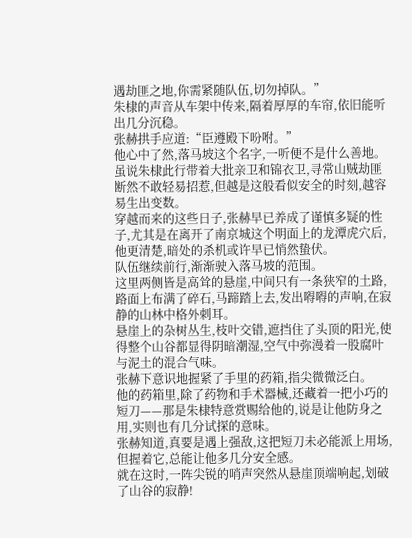遇劫匪之地,你需紧随队伍,切勿掉队。”
朱棣的声音从车架中传来,隔着厚厚的车帘,依旧能听出几分沉稳。
张赫拱手应道:“臣遵殿下吩咐。”
他心中了然,落马坡这个名字,一听便不是什么善地。
虽说朱棣此行带着大批亲卫和锦衣卫,寻常山贼劫匪断然不敢轻易招惹,但越是这般看似安全的时刻,越容易生出变数。
穿越而来的这些日子,张赫早已养成了谨慎多疑的性子,尤其是在离开了南京城这个明面上的龙潭虎穴后,他更清楚,暗处的杀机或许早已悄然蛰伏。
队伍继续前行,渐渐驶入落马坡的范围。
这里两侧皆是高耸的悬崖,中间只有一条狭窄的土路,路面上布满了碎石,马蹄踏上去,发出嘚嘚的声响,在寂静的山林中格外刺耳。
悬崖上的杂树丛生,枝叶交错,遮挡住了头顶的阳光,使得整个山谷都显得阴暗潮湿,空气中弥漫着一股腐叶与泥土的混合气味。
张赫下意识地握紧了手里的药箱,指尖微微泛白。
他的药箱里,除了药物和手术器械,还藏着一把小巧的短刀——那是朱棣特意赏赐给他的,说是让他防身之用,实则也有几分试探的意味。
张赫知道,真要是遇上强敌,这把短刀未必能派上用场,但握着它,总能让他多几分安全感。
就在这时,一阵尖锐的哨声突然从悬崖顶端响起,划破了山谷的寂静!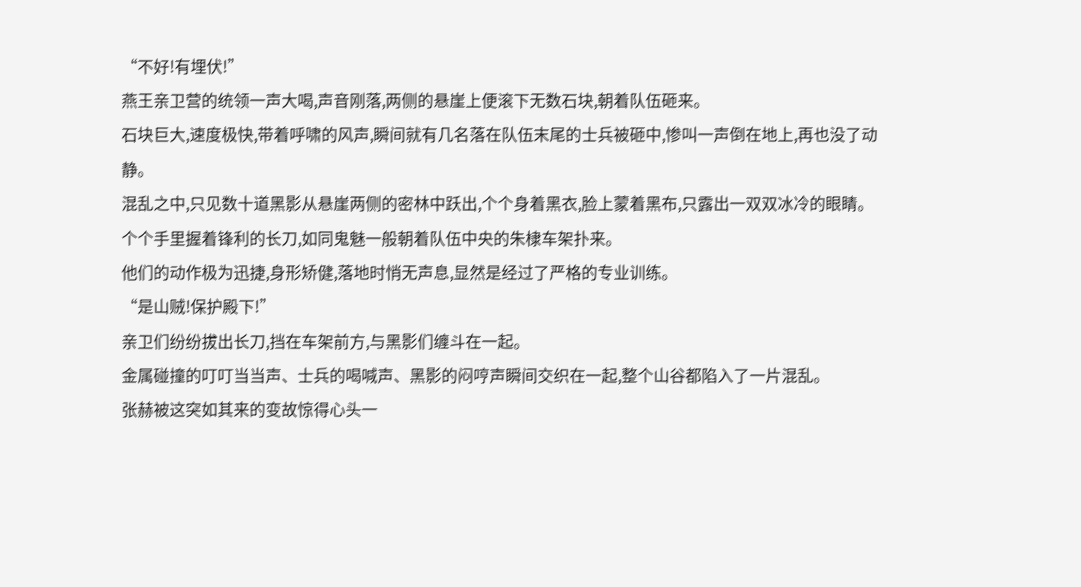“不好!有埋伏!”
燕王亲卫营的统领一声大喝,声音刚落,两侧的悬崖上便滚下无数石块,朝着队伍砸来。
石块巨大,速度极快,带着呼啸的风声,瞬间就有几名落在队伍末尾的士兵被砸中,惨叫一声倒在地上,再也没了动静。
混乱之中,只见数十道黑影从悬崖两侧的密林中跃出,个个身着黑衣,脸上蒙着黑布,只露出一双双冰冷的眼睛。
个个手里握着锋利的长刀,如同鬼魅一般朝着队伍中央的朱棣车架扑来。
他们的动作极为迅捷,身形矫健,落地时悄无声息,显然是经过了严格的专业训练。
“是山贼!保护殿下!”
亲卫们纷纷拔出长刀,挡在车架前方,与黑影们缠斗在一起。
金属碰撞的叮叮当当声、士兵的喝喊声、黑影的闷哼声瞬间交织在一起,整个山谷都陷入了一片混乱。
张赫被这突如其来的变故惊得心头一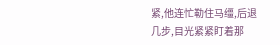紧,他连忙勒住马缰,后退几步,目光紧紧盯着那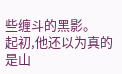些缠斗的黑影。
起初,他还以为真的是山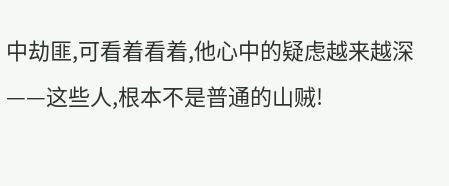中劫匪,可看着看着,他心中的疑虑越来越深——这些人,根本不是普通的山贼!